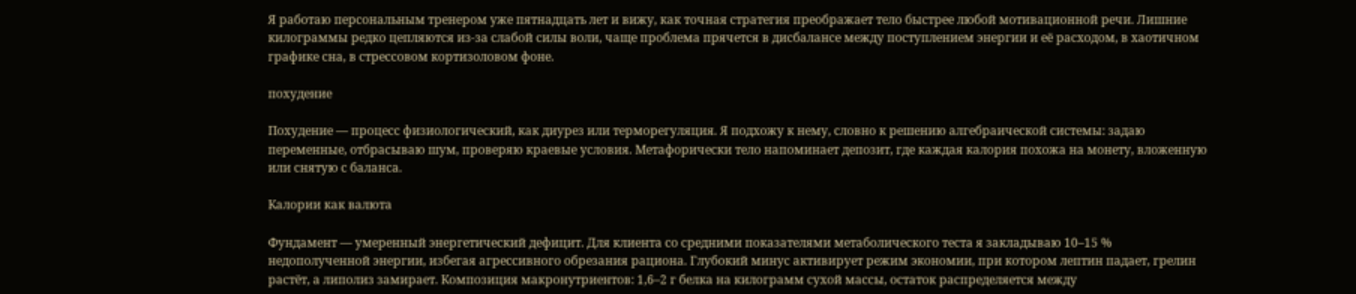Я работаю персональным тренером уже пятнадцать лет и вижу, как точная стратегия преображает тело быстрее любой мотивационной речи. Лишние килограммы редко цепляются из-за слабой силы воли, чаще проблема прячется в дисбалансе между поступлением энергии и её расходом, в хаотичном графике сна, в стрессовом кортизоловом фоне.

похудение

Похудение — процесс физиологический, как диурез или терморегуляция. Я подхожу к нему, словно к решению алгебраической системы: задаю переменные, отбрасываю шум, проверяю краевые условия. Метафорически тело напоминает депозит, где каждая калория похожа на монету, вложенную или снятую с баланса.

Калории как валюта

Фундамент — умеренный энергетический дефицит. Для клиента со средними показателями метаболического теста я закладываю 10–15 % недополученной энергии, избегая агрессивного обрезания рациона. Глубокий минус активирует режим экономии, при котором лептин падает, грелин растёт, а липолиз замирает. Композиция макронутриентов: 1,6–2 г белка на килограмм сухой массы, остаток распределяется между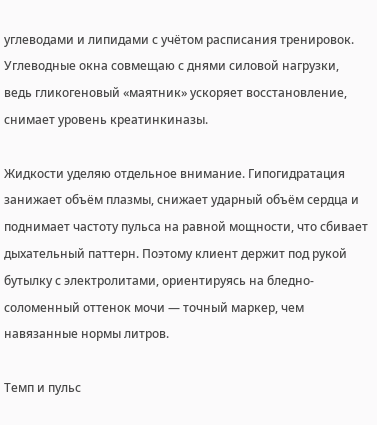углеводами и липидами с учётом расписания тренировок. Углеводные окна совмещаю с днями силовой нагрузки, ведь гликогеновый «маятник» ускоряет восстановление, снимает уровень креатинкиназы.

Жидкости уделяю отдельное внимание. Гипогидратация занижает объём плазмы, снижает ударный объём сердца и поднимает частоту пульса на равной мощности, что сбивает дыхательный паттерн. Поэтому клиент держит под рукой бутылку с электролитами, ориентируясь на бледно-соломенный оттенок мочи — точный маркер, чем навязанные нормы литров.

Темп и пульс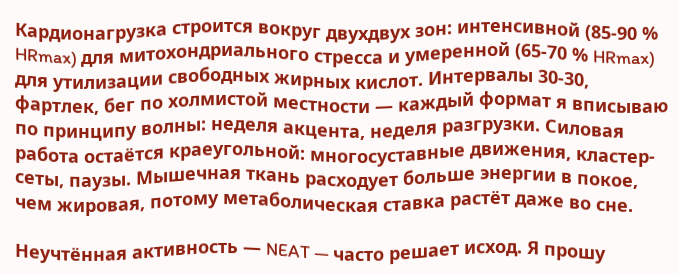Кардионагрузка строится вокруг двухдвух зон: интенсивной (85-90 % HRmax) для митохондриального стресса и умеренной (65-70 % HRmax) для утилизации свободных жирных кислот. Интервалы 30-30, фартлек, бег по холмистой местности — каждый формат я вписываю по принципу волны: неделя акцента, неделя разгрузки. Силовая работа остаётся краеугольной: многосуставные движения, кластер-сеты, паузы. Мышечная ткань расходует больше энергии в покое, чем жировая, потому метаболическая ставка растёт даже во сне.

Неучтённая активность — NEAT — часто решает исход. Я прошу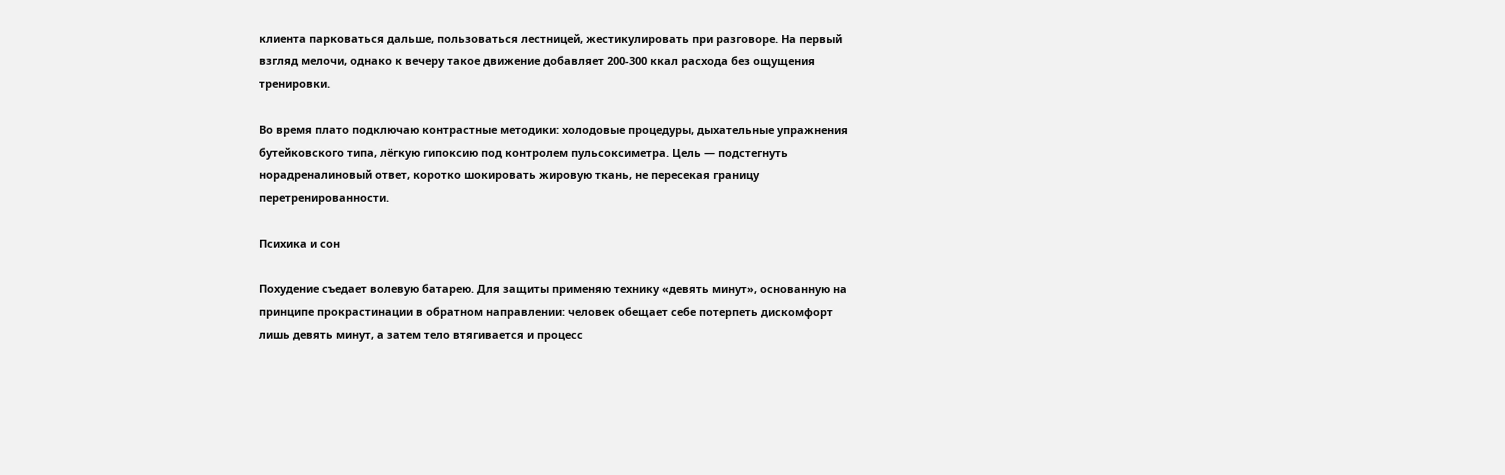клиента парковаться дальше, пользоваться лестницей, жестикулировать при разговоре. На первый взгляд мелочи, однако к вечеру такое движение добавляет 200-300 ккал расхода без ощущения тренировки.

Во время плато подключаю контрастные методики: холодовые процедуры, дыхательные упражнения бутейковского типа, лёгкую гипоксию под контролем пульсоксиметра. Цель — подстегнуть норадреналиновый ответ, коротко шокировать жировую ткань, не пересекая границу перетренированности.

Психика и сон

Похудение съедает волевую батарею. Для защиты применяю технику «девять минут», основанную на принципе прокрастинации в обратном направлении: человек обещает себе потерпеть дискомфорт лишь девять минут, а затем тело втягивается и процесс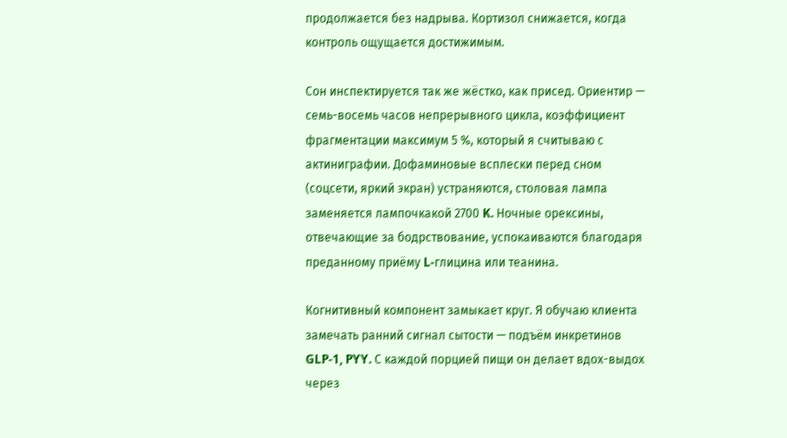продолжается без надрыва. Кортизол снижается, когда контроль ощущается достижимым.

Сон инспектируется так же жёстко, как присед. Ориентир — семь-восемь часов непрерывного цикла, коэффициент фрагментации максимум 5 %, который я считываю с актиниграфии. Дофаминовые всплески перед сном (соцсети, яркий экран) устраняются, столовая лампа заменяется лампочкакой 2700 K. Ночные орексины, отвечающие за бодрствование, успокаиваются благодаря преданному приёму L-глицина или теанина.

Когнитивный компонент замыкает круг. Я обучаю клиента замечать ранний сигнал сытости — подъём инкретинов GLP-1, PYY. С каждой порцией пищи он делает вдох-выдох через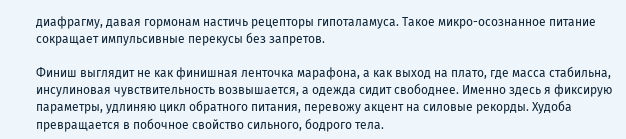диафрагму, давая гормонам настичь рецепторы гипоталамуса. Такое микро-осознанное питание сокращает импульсивные перекусы без запретов.

Финиш выглядит не как финишная ленточка марафона, а как выход на плато, где масса стабильна, инсулиновая чувствительность возвышается, а одежда сидит свободнее. Именно здесь я фиксирую параметры, удлиняю цикл обратного питания, перевожу акцент на силовые рекорды. Худоба превращается в побочное свойство сильного, бодрого тела.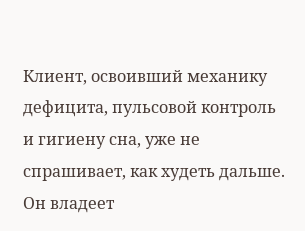Клиент, освоивший механику дефицита, пульсовой контроль и гигиену сна, уже не спрашивает, как худеть дальше. Он владеет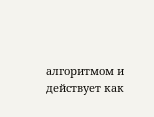алгоритмом и действует как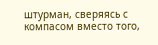штурман, сверяясь с компасом вместо того,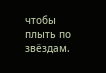чтобы плыть по звёздам.